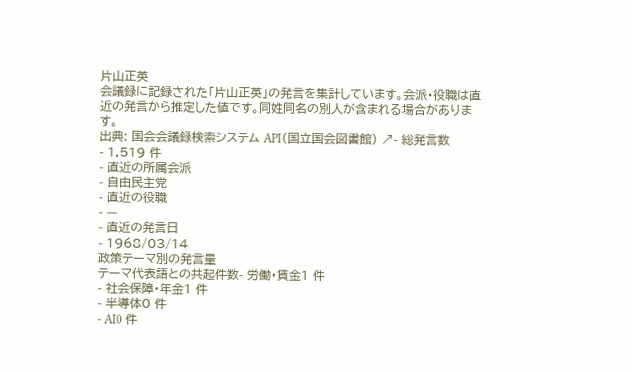片山正英
会議録に記録された「片山正英」の発言を集計しています。会派・役職は直近の発言から推定した値です。同姓同名の別人が含まれる場合があります。
出典: 国会会議録検索システム API(国立国会図書館) ↗- 総発言数
- 1,519 件
- 直近の所属会派
- 自由民主党
- 直近の役職
- —
- 直近の発言日
- 1968/03/14
政策テーマ別の発言量
テーマ代表語との共起件数- 労働・賃金1 件
- 社会保障・年金1 件
- 半導体0 件
- AI0 件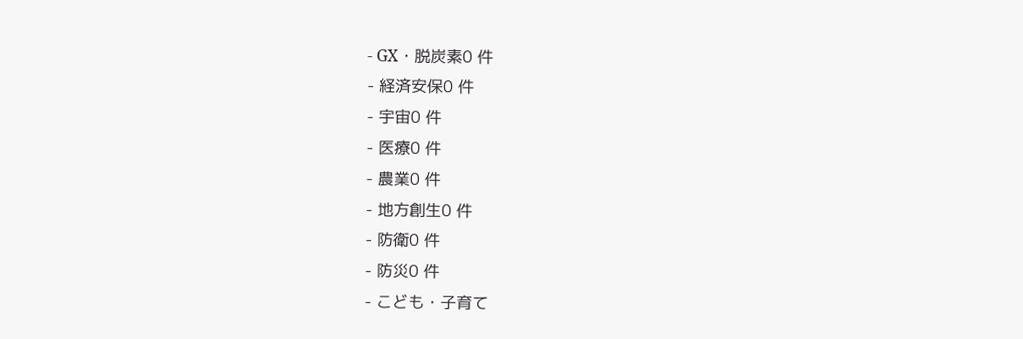- GX・脱炭素0 件
- 経済安保0 件
- 宇宙0 件
- 医療0 件
- 農業0 件
- 地方創生0 件
- 防衛0 件
- 防災0 件
- こども・子育て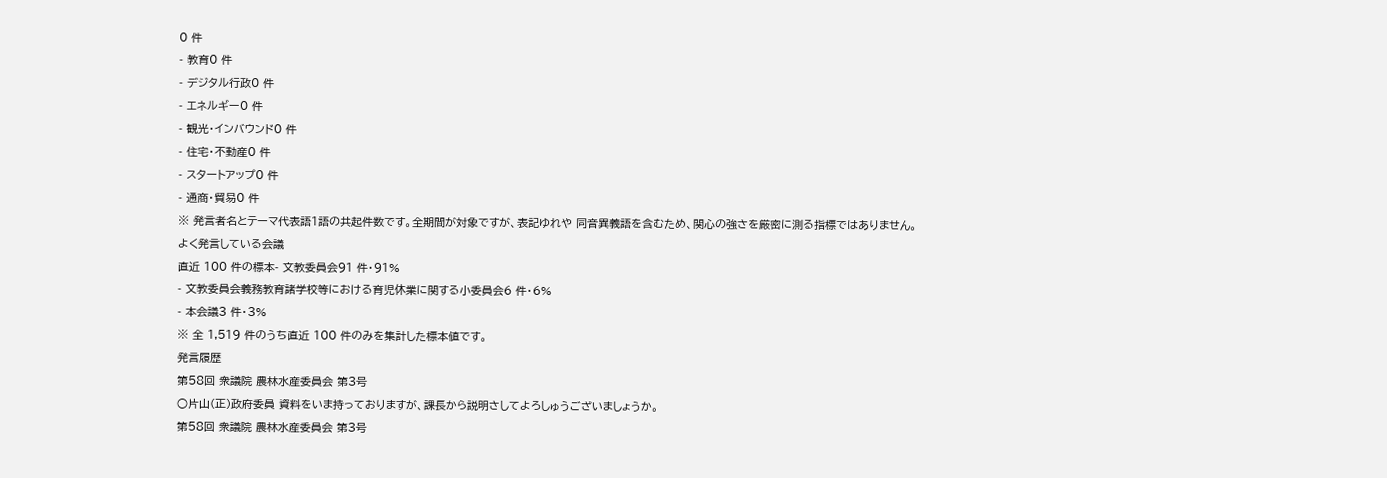0 件
- 教育0 件
- デジタル行政0 件
- エネルギー0 件
- 観光・インバウンド0 件
- 住宅・不動産0 件
- スタートアップ0 件
- 通商・貿易0 件
※ 発言者名とテーマ代表語1語の共起件数です。全期間が対象ですが、表記ゆれや 同音異義語を含むため、関心の強さを厳密に測る指標ではありません。
よく発言している会議
直近 100 件の標本- 文教委員会91 件・91%
- 文教委員会義務教育諸学校等における育児休業に関する小委員会6 件・6%
- 本会議3 件・3%
※ 全 1,519 件のうち直近 100 件のみを集計した標本値です。
発言履歴
第58回 衆議院 農林水産委員会 第3号
○片山(正)政府委員 資料をいま持っておりますが、課長から説明さしてよろしゅうございましょうか。
第58回 衆議院 農林水産委員会 第3号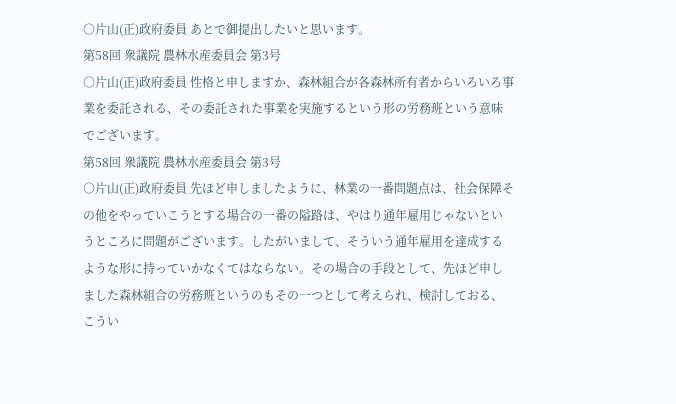○片山(正)政府委員 あとで御提出したいと思います。
第58回 衆議院 農林水産委員会 第3号
○片山(正)政府委員 性格と申しますか、森林組合が各森林所有者からいろいろ事業を委託される、その委託された事業を実施するという形の労務班という意味でございます。
第58回 衆議院 農林水産委員会 第3号
○片山(正)政府委員 先ほど申しましたように、林業の一番問題点は、社会保障その他をやっていこうとする場合の一番の隘路は、やはり通年雇用じゃないというところに問題がございます。したがいまして、そういう通年雇用を達成するような形に持っていかなくてはならない。その場合の手段として、先ほど申しました森林組合の労務班というのもその一つとして考えられ、検討しておる、こうい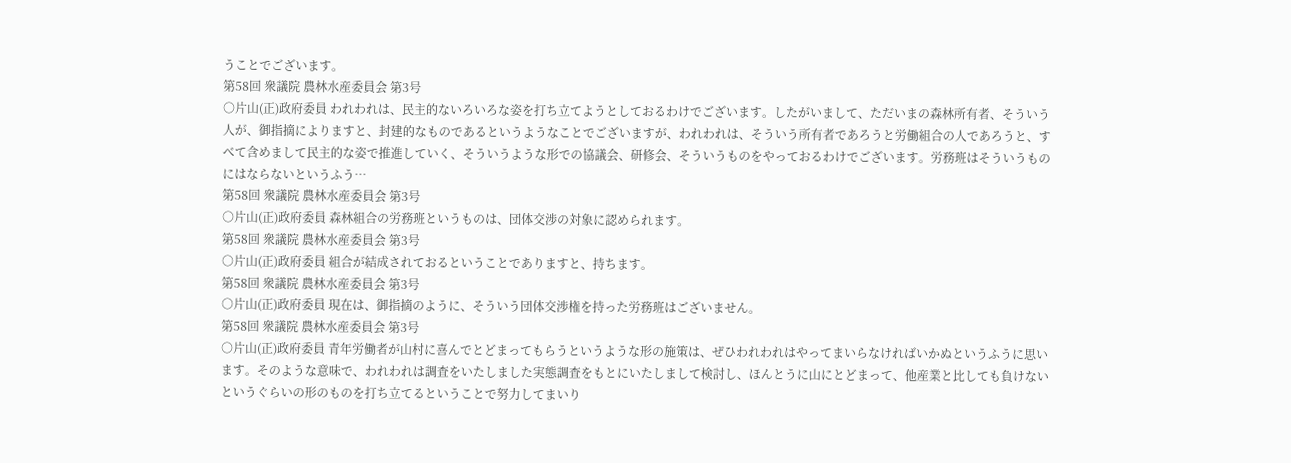うことでございます。
第58回 衆議院 農林水産委員会 第3号
○片山(正)政府委員 われわれは、民主的ないろいろな姿を打ち立てようとしておるわけでございます。したがいまして、ただいまの森林所有者、そういう人が、御指摘によりますと、封建的なものであるというようなことでございますが、われわれは、そういう所有者であろうと労働組合の人であろうと、すべて含めまして民主的な姿で推進していく、そういうような形での協議会、研修会、そういうものをやっておるわけでございます。労務班はそういうものにはならないというふう…
第58回 衆議院 農林水産委員会 第3号
○片山(正)政府委員 森林組合の労務班というものは、団体交渉の対象に認められます。
第58回 衆議院 農林水産委員会 第3号
○片山(正)政府委員 組合が結成されておるということでありますと、持ちます。
第58回 衆議院 農林水産委員会 第3号
○片山(正)政府委員 現在は、御指摘のように、そういう団体交渉権を持った労務班はございません。
第58回 衆議院 農林水産委員会 第3号
○片山(正)政府委員 青年労働者が山村に喜んでとどまってもらうというような形の施策は、ぜひわれわれはやってまいらなければいかぬというふうに思います。そのような意味で、われわれは調査をいたしました実態調査をもとにいたしまして検討し、ほんとうに山にとどまって、他産業と比しても負けないというぐらいの形のものを打ち立てるということで努力してまいり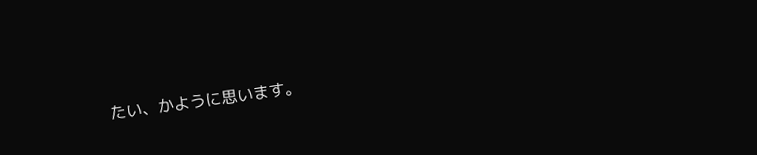たい、かように思います。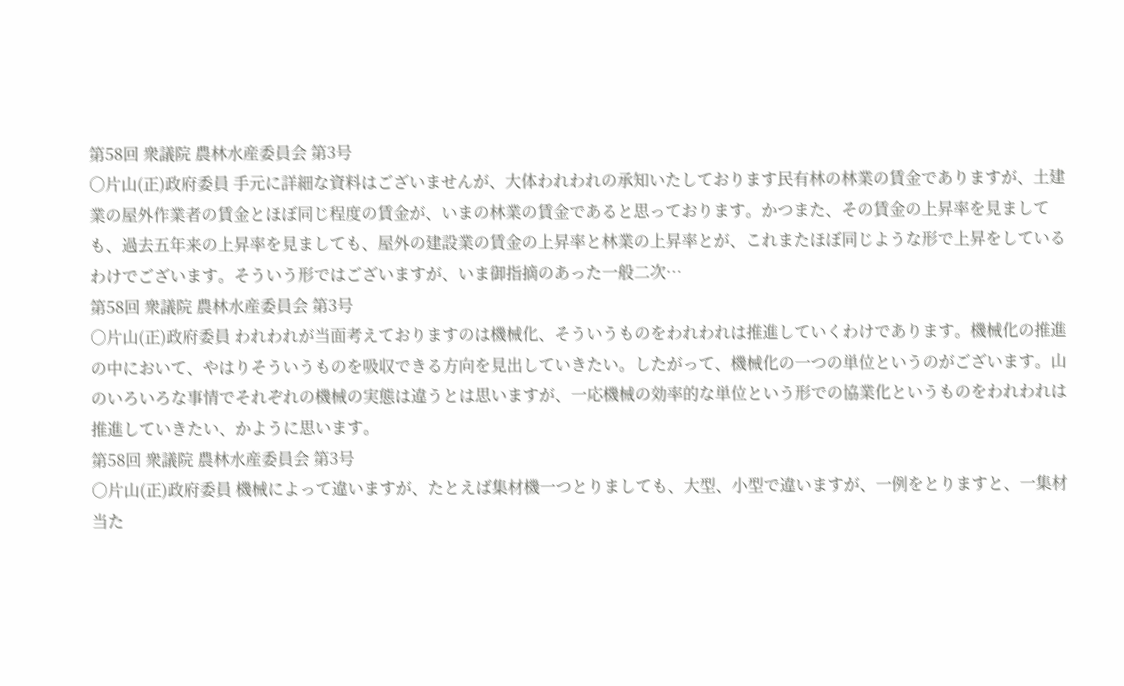第58回 衆議院 農林水産委員会 第3号
○片山(正)政府委員 手元に詳細な資料はございませんが、大体われわれの承知いたしております民有林の林業の賃金でありますが、土建業の屋外作業者の賃金とほぼ同じ程度の賃金が、いまの林業の賃金であると思っております。かつまた、その賃金の上昇率を見ましても、過去五年来の上昇率を見ましても、屋外の建設業の賃金の上昇率と林業の上昇率とが、これまたほぼ同じような形で上昇をしているわけでございます。そういう形ではございますが、いま御指摘のあった一般二次…
第58回 衆議院 農林水産委員会 第3号
○片山(正)政府委員 われわれが当面考えておりますのは機械化、そういうものをわれわれは推進していくわけであります。機械化の推進の中において、やはりそういうものを吸収できる方向を見出していきたい。したがって、機械化の一つの単位というのがございます。山のいろいろな事情でそれぞれの機械の実態は違うとは思いますが、一応機械の効率的な単位という形での協業化というものをわれわれは推進していきたい、かように思います。
第58回 衆議院 農林水産委員会 第3号
○片山(正)政府委員 機械によって違いますが、たとえば集材機一つとりましても、大型、小型で違いますが、一例をとりますと、一集材当た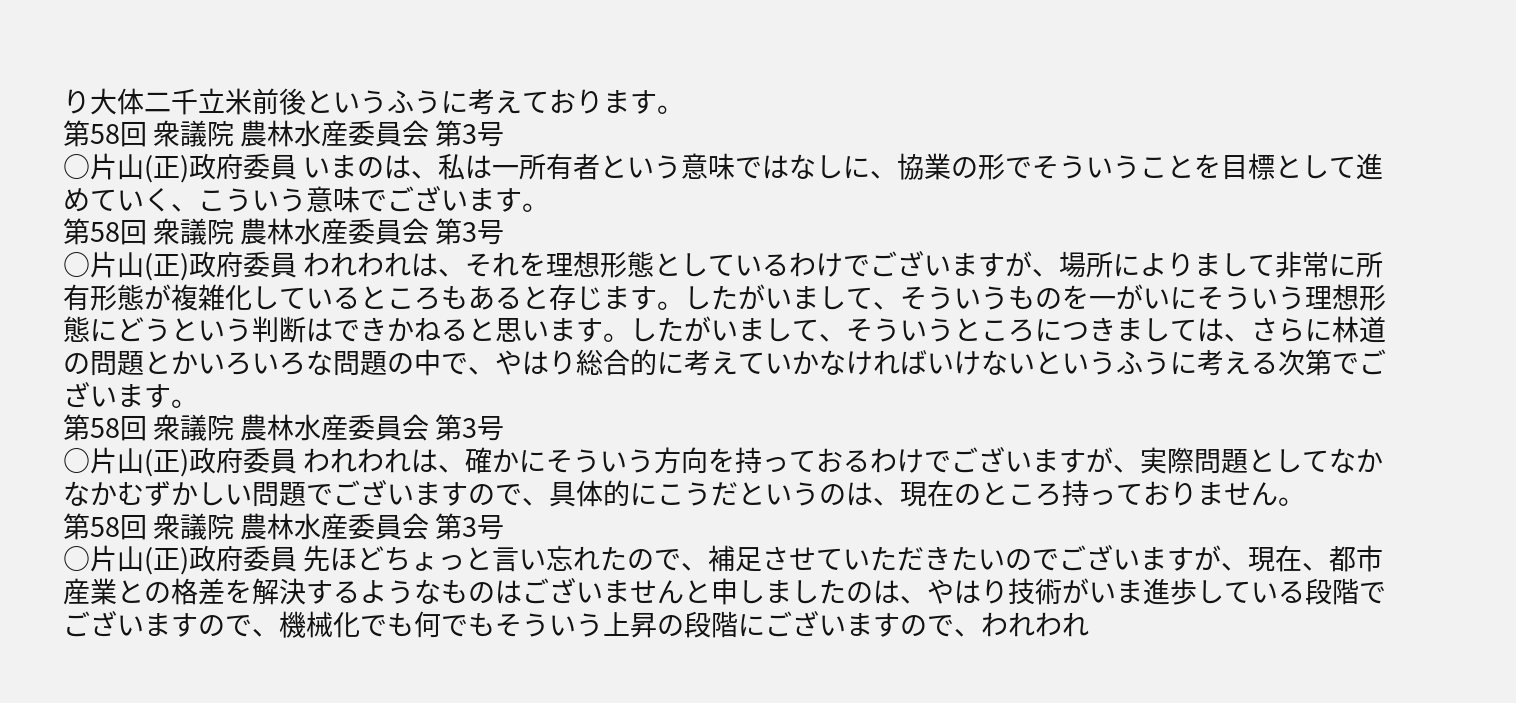り大体二千立米前後というふうに考えております。
第58回 衆議院 農林水産委員会 第3号
○片山(正)政府委員 いまのは、私は一所有者という意味ではなしに、協業の形でそういうことを目標として進めていく、こういう意味でございます。
第58回 衆議院 農林水産委員会 第3号
○片山(正)政府委員 われわれは、それを理想形態としているわけでございますが、場所によりまして非常に所有形態が複雑化しているところもあると存じます。したがいまして、そういうものを一がいにそういう理想形態にどうという判断はできかねると思います。したがいまして、そういうところにつきましては、さらに林道の問題とかいろいろな問題の中で、やはり総合的に考えていかなければいけないというふうに考える次第でございます。
第58回 衆議院 農林水産委員会 第3号
○片山(正)政府委員 われわれは、確かにそういう方向を持っておるわけでございますが、実際問題としてなかなかむずかしい問題でございますので、具体的にこうだというのは、現在のところ持っておりません。
第58回 衆議院 農林水産委員会 第3号
○片山(正)政府委員 先ほどちょっと言い忘れたので、補足させていただきたいのでございますが、現在、都市産業との格差を解決するようなものはございませんと申しましたのは、やはり技術がいま進歩している段階でございますので、機械化でも何でもそういう上昇の段階にございますので、われわれ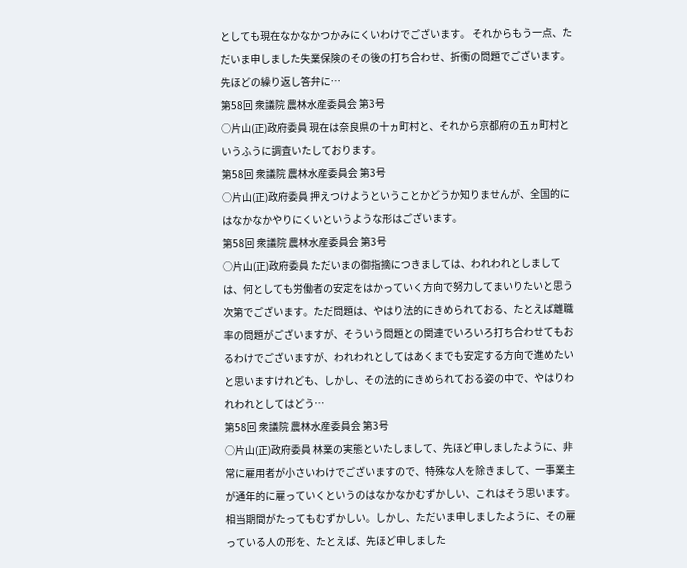としても現在なかなかつかみにくいわけでございます。 それからもう一点、ただいま申しました失業保険のその後の打ち合わせ、折衝の問題でございます。先ほどの繰り返し答弁に…
第58回 衆議院 農林水産委員会 第3号
○片山(正)政府委員 現在は奈良県の十ヵ町村と、それから京都府の五ヵ町村というふうに調査いたしております。
第58回 衆議院 農林水産委員会 第3号
○片山(正)政府委員 押えつけようということかどうか知りませんが、全国的にはなかなかやりにくいというような形はございます。
第58回 衆議院 農林水産委員会 第3号
○片山(正)政府委員 ただいまの御指摘につきましては、われわれとしましては、何としても労働者の安定をはかっていく方向で努力してまいりたいと思う次第でございます。ただ問題は、やはり法的にきめられておる、たとえば離職率の問題がございますが、そういう問題との関連でいろいろ打ち合わせてもおるわけでございますが、われわれとしてはあくまでも安定する方向で進めたいと思いますけれども、しかし、その法的にきめられておる姿の中で、やはりわれわれとしてはどう…
第58回 衆議院 農林水産委員会 第3号
○片山(正)政府委員 林業の実態といたしまして、先ほど申しましたように、非常に雇用者が小さいわけでございますので、特殊な人を除きまして、一事業主が通年的に雇っていくというのはなかなかむずかしい、これはそう思います。相当期間がたってもむずかしい。しかし、ただいま申しましたように、その雇っている人の形を、たとえば、先ほど申しました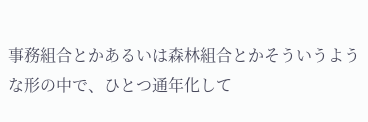事務組合とかあるいは森林組合とかそういうような形の中で、ひとつ通年化して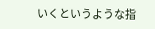いくというような指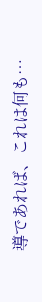導であれば、これは何も…